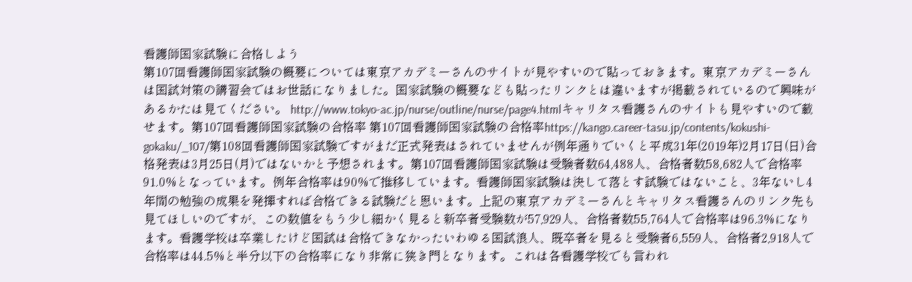看護師国家試験に合格しよう
第107回看護師国家試験の概要については東京アカデミーさんのサイトが見やすいので貼っておきます。東京アカデミーさんは国試対策の講習会ではお世話になりました。国家試験の概要なども貼ったリンクとは違いますが掲載されているので興味があるかたは見てください。 http://www.tokyo-ac.jp/nurse/outline/nurse/page4.htmlキャリタス看護さんのサイトも見やすいので載せます。第107回看護師国家試験の合格率 第107回看護師国家試験の合格率https://kango.career-tasu.jp/contents/kokushi-gokaku/_107/第108回看護師国家試験ですがまだ正式発表はされていませんが例年通りでいくと平成31年(2019年)2月17日(日)合格発表は3月25日(月)ではないかと予想されます。第107回看護師国家試験は受験者数64,488人、合格者数58,682人で合格率91.0%となっています。例年合格率は90%で推移しています。看護師国家試験は決して落とす試験ではないこと、3年ないし4年間の勉強の成果を発揮すれば合格できる試験だと思います。上記の東京アカデミーさんとキャリタス看護さんのリンク先も見てほしいのですが、この数値をもう少し細かく見ると新卒者受験数が57,929人、合格者数55,764人で合格率は96.3%になります。看護学校は卒業したけど国試は合格できなかったいわゆる国試浪人、既卒者を見ると受験者6,559人、合格者2,918人で合格率は44.5%と半分以下の合格率になり非常に狭き門となります。これは各看護学校でも言われ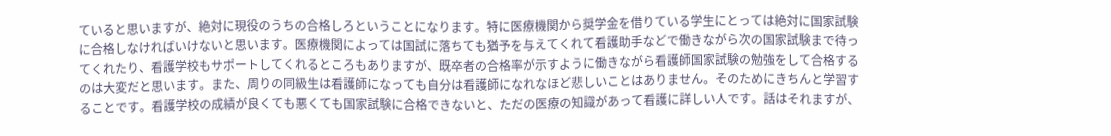ていると思いますが、絶対に現役のうちの合格しろということになります。特に医療機関から奨学金を借りている学生にとっては絶対に国家試験に合格しなければいけないと思います。医療機関によっては国試に落ちても猶予を与えてくれて看護助手などで働きながら次の国家試験まで待ってくれたり、看護学校もサポートしてくれるところもありますが、既卒者の合格率が示すように働きながら看護師国家試験の勉強をして合格するのは大変だと思います。また、周りの同級生は看護師になっても自分は看護師になれなほど悲しいことはありません。そのためにきちんと学習することです。看護学校の成績が良くても悪くても国家試験に合格できないと、ただの医療の知識があって看護に詳しい人です。話はそれますが、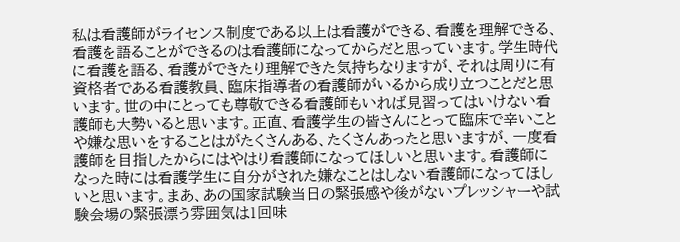私は看護師がライセンス制度である以上は看護ができる、看護を理解できる、看護を語ることができるのは看護師になってからだと思っています。学生時代に看護を語る、看護ができたり理解できた気持ちなりますが、それは周りに有資格者である看護教員、臨床指導者の看護師がいるから成り立つことだと思います。世の中にとっても尊敬できる看護師もいれば見習ってはいけない看護師も大勢いると思います。正直、看護学生の皆さんにとって臨床で辛いことや嫌な思いをすることはがたくさんある、たくさんあったと思いますが、一度看護師を目指したからにはやはり看護師になってほしいと思います。看護師になった時には看護学生に自分がされた嫌なことはしない看護師になってほしいと思います。まあ、あの国家試験当日の緊張感や後がないプレッシャーや試験会場の緊張漂う雰囲気は1回味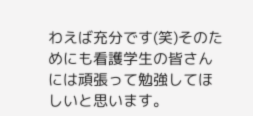わえば充分です(笑)そのためにも看護学生の皆さんには頑張って勉強してほしいと思います。